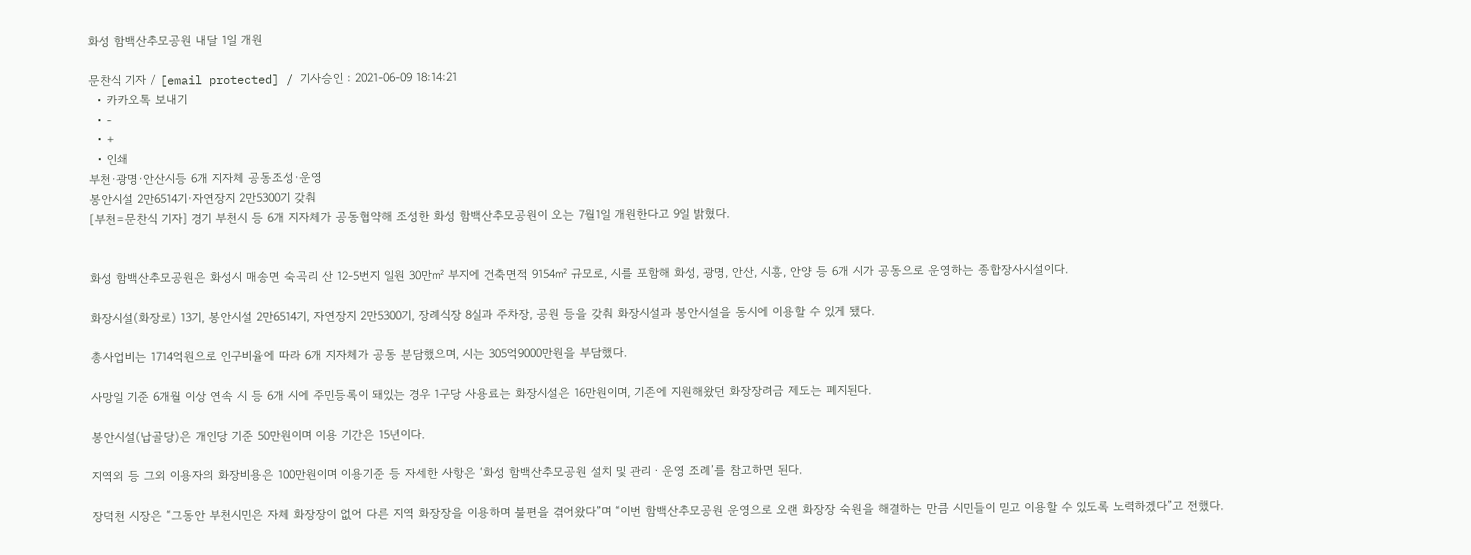화성 함백산추모공원 내달 1일 개원

문찬식 기자 / [email protected] / 기사승인 : 2021-06-09 18:14:21
  • 카카오톡 보내기
  • -
  • +
  • 인쇄
부천·광명·안산시등 6개 지자체 공동조성·운영
봉안시설 2만6514기·자연장지 2만5300기 갖춰
[부천=문찬식 기자] 경기 부천시 등 6개 지자체가 공동협약해 조성한 화성 함백산추모공원이 오는 7월1일 개원한다고 9일 밝혔다.


화성 함백산추모공원은 화성시 매송면 숙곡리 산 12-5번지 일원 30만㎡ 부지에 건축면적 9154㎡ 규모로, 시를 포함해 화성, 광명, 안산, 시흥, 안양 등 6개 시가 공동으로 운영하는 종합장사시설이다.

화장시설(화장로) 13기, 봉안시설 2만6514기, 자연장지 2만5300기, 장례식장 8실과 주차장, 공원 등을 갖춰 화장시설과 봉안시설을 동시에 이용할 수 있게 됐다.

총사업비는 1714억원으로 인구비율에 따라 6개 지자체가 공동 분담했으며, 시는 305억9000만원을 부담했다.

사망일 기준 6개월 이상 연속 시 등 6개 시에 주민등록이 돼있는 경우 1구당 사용료는 화장시설은 16만원이며, 기존에 지원해왔던 화장장려금 제도는 폐지된다.

봉안시설(납골당)은 개인당 기준 50만원이며 이용 기간은 15년이다.

지역외 등 그외 이용자의 화장비용은 100만원이며 이용기준 등 자세한 사항은 ‘화성 함백산추모공원 설치 및 관리ㆍ운영 조례’를 참고하면 된다.

장덕천 시장은 “그동안 부천시민은 자체 화장장이 없어 다른 지역 화장장을 이용하며 불편을 겪어왔다”며 “이번 함백산추모공원 운영으로 오랜 화장장 숙원을 해결하는 만큼 시민들이 믿고 이용할 수 있도록 노력하겠다”고 전했다.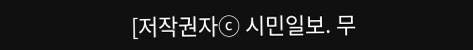[저작권자ⓒ 시민일보. 무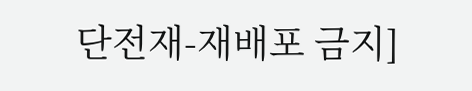단전재-재배포 금지]